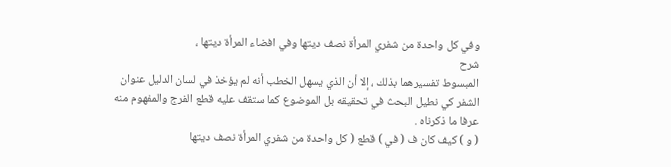وفي كل واحدة من شفري المرأة نصف ديتها وفي افضاء المرأة ديتها ،
شرح
المبسوط تفسيرهما بذلك ، إلا أن الذي يسهل الخطب أنه لم يؤخذ في لسان الدليل عنوان
الشفر كي نطيل البحث في تحقيقه بل الموضوع كما ستقف عليه قطع الفرج والمفهوم منه
عرفا ما ذكرناه .
( و ) كيف كان ف ( في ) قطع ( كل واحدة من شفري المرأة نصف ديتها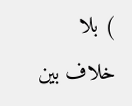) بلا
خلاف بين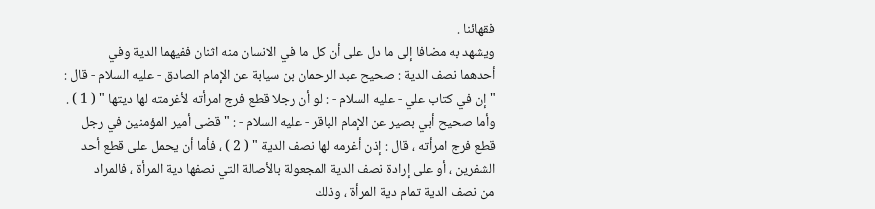فقهائنا .
ويشهد به مضافا إلى ما دل على أن كل ما في الانسان منه اثنان ففيهما الدية وفي
أحدهما نصف الدية : صحيح عبد الرحمان بن سيابة عن الإمام الصادق - عليه السلام - قال :
" إن في كتاب علي - عليه السلام - : لو أن رجلا قطع فرج امرأته لأغرمته لها ديتها " ( 1 ) .
وأما صحيح أبي بصير عن الإمام الباقر - عليه السلام - : " قضى أمير المؤمنين في رجل
قطع فرج امرأته ، قال : إذن أغرمه لها نصف الدية " ( 2 ) ، فأما أن يحمل على قطع أحد
الشفرين ، أو على إرادة نصف الدية المجعولة بالأصالة التي نصفها دية المرأة ، فالمراد
من نصف الدية تمام دية المرأة ، وذلك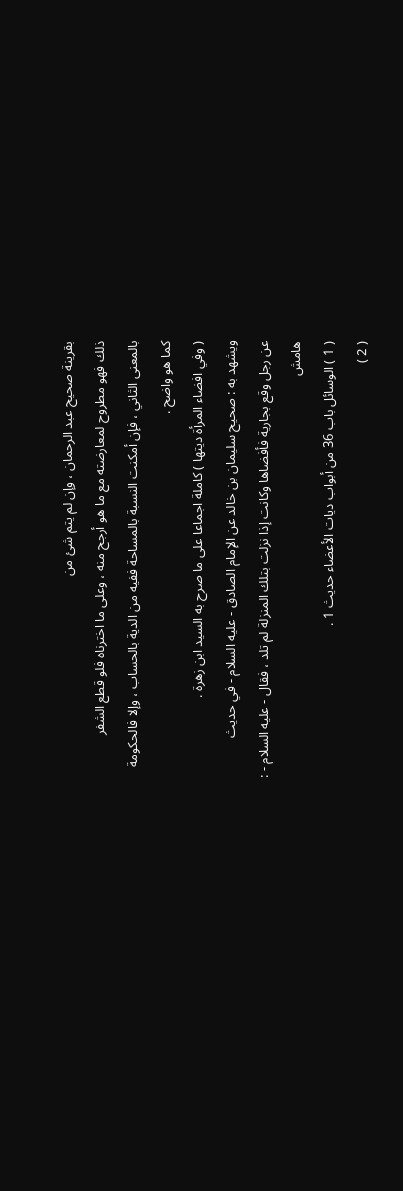بقرينة صحيح عبد الرحمان ، وإن لم يتم شئ من
ذلك فهو مطروح لمعارضته مع ما هو أرجح منه ، وعلى ما اخترناه فلو قطع الشفر
بالمعنى الثاني ، فإن أمكنت النسبة بالمساحة ففيه من الدية بالحساب ، وإلا فالحكومة
كما هو واضح .
( وفي افضاء المرأة ديتها ) كاملة اجماعا على ما صرح به السيد ابن زهرة .
ويشهد به : صحيح سليمان بن خالد عن الإمام الصادق - عليه السلام - في حديث
عن رجل وقع بجارية فأفضاها وكانت إذا نزلت بتلك المنزلة لم تلد ، فقال - عليه السلام - :
هامش
( 1 ) الوسائل باب 36 من أبواب ديات الأعضاء حديث 1 .
( 2 )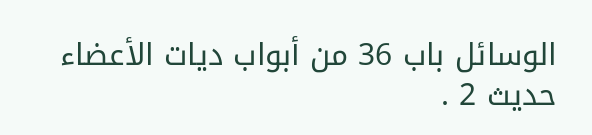الوسائل باب 36 من أبواب ديات الأعضاء حديث 2 .